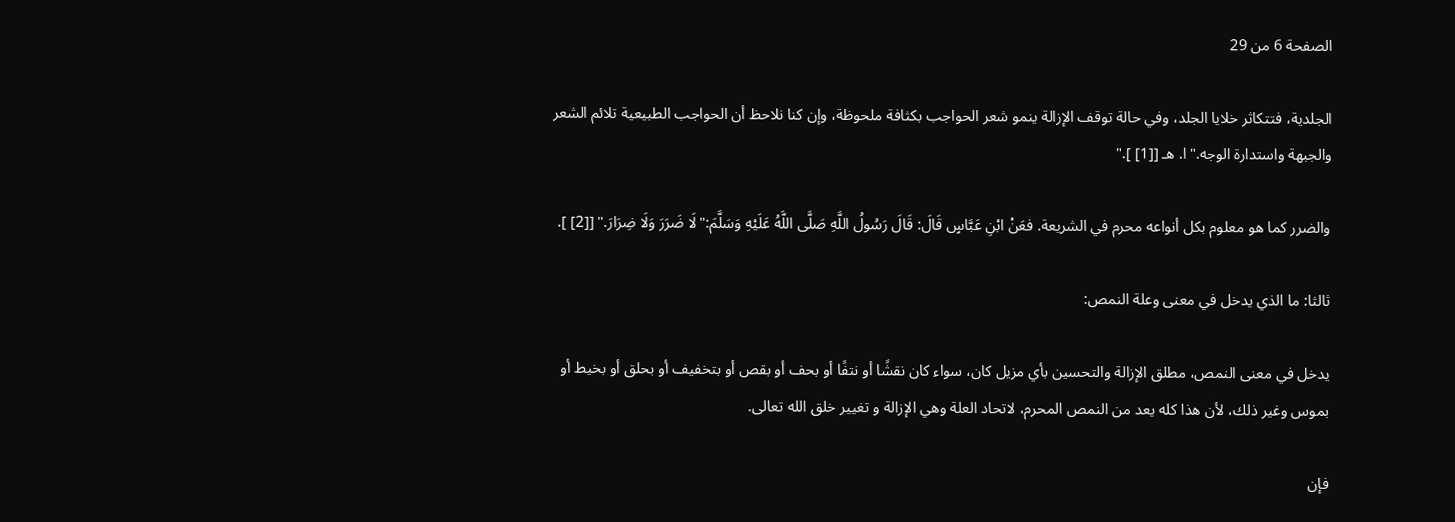الصفحة 6 من 29

الجلدية، فتتكاثر خلايا الجلد، وفي حالة توقف الإزالة ينمو شعر الحواجب بكثافة ملحوظة، وإن كنا نلاحظ أن الحواجب الطبيعية تلائم الشعر والجبهة واستدارة الوجه."ا. هـ [[1] ]."

والضرر كما هو معلوم بكل أنواعه محرم في الشريعة. فعَنْ ابْنِ عَبَّاسٍ قَالَ: قَالَ رَسُولُ اللَّهِ صَلَّى اللَّهُ عَلَيْهِ وَسَلَّمَ:"لَا ضَرَرَ وَلَا ضِرَارَ." [[2] ].

ثالثا: ما الذي يدخل في معنى وعلة النمص:

يدخل في معنى النمص، مطلق الإزالة والتحسين بأي مزيل كان، سواء كان نقشًا أو نتفًا أو بحف أو بقص أو بتخفيف أو بحلق أو بخيط أو بموس وغير ذلك، لأن هذا كله يعد من النمص المحرم، لاتحاد العلة وهي الإزالة و تغيير خلق الله تعالى.

فإن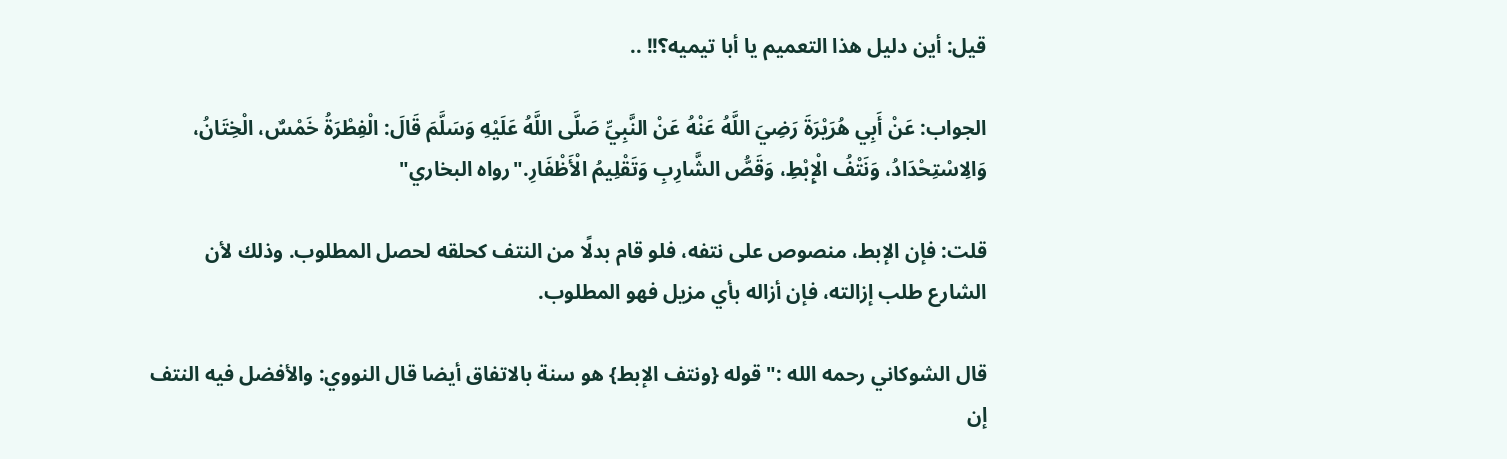قيل: أين دليل هذا التعميم يا أبا تيميه؟!! ..

الجواب: عَنْ أَبِي هُرَيْرَةَ رَضِيَ اللَّهُ عَنْهُ عَنْ النَّبِيِّ صَلَّى اللَّهُ عَلَيْهِ وَسَلَّمَ قَالَ: الْفِطْرَةُ خَمْسٌ، الْخِتَانُ، وَالِاسْتِحْدَادُ، وَنَتْفُ الْإِبْطِ، وَقَصُّ الشَّارِبِ وَتَقْلِيمُ الْأَظْفَارِ."رواه البخاري"

قلت: فإن الإبط، منصوص على نتفه، فلو قام بدلًا من النتف كحلقه لحصل المطلوب. وذلك لأن الشارع طلب إزالته، فإن أزاله بأي مزيل فهو المطلوب.

قال الشوكاني رحمه الله :"قوله {ونتف الإبط} هو سنة بالاتفاق أيضا قال النووي: والأفضل فيه النتف إن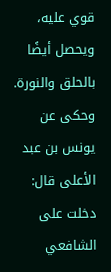قوي عليه، ويحصل أيضًا بالحلق والنورة. وحكى عن يونس بن عبد الأعلى قال: دخلت على الشافعي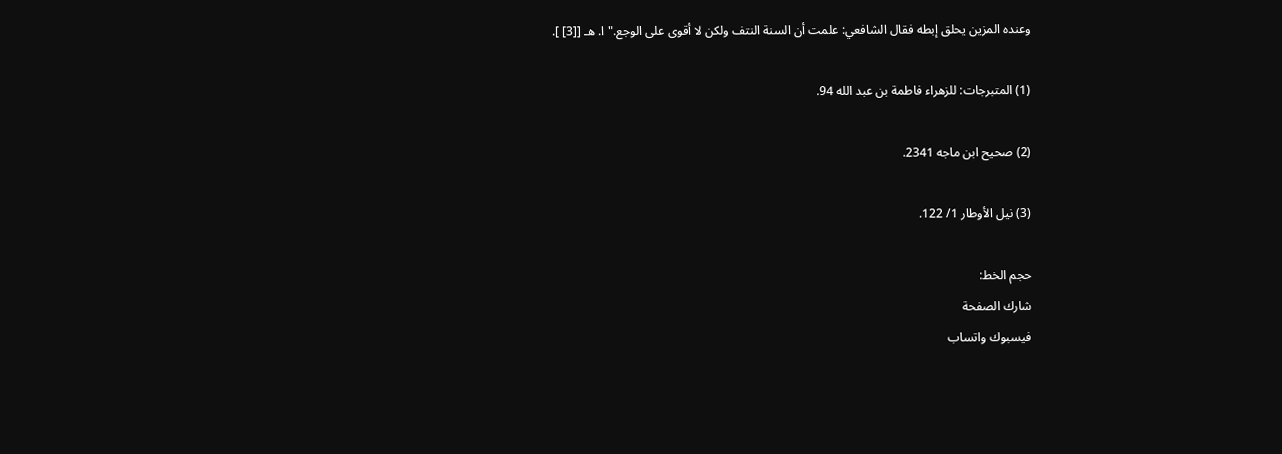وعنده المزين يحلق إبطه فقال الشافعي: علمت أن السنة النتف ولكن لا أقوى على الوجع."ا. هـ [[3] ].

(1) المتبرجات: للزهراء فاطمة بن عبد الله 94.

(2) صحيح ابن ماجه 2341.

(3) نيل الأوطار 1/ 122.

حجم الخط:
شارك الصفحة
فيسبوك واتساب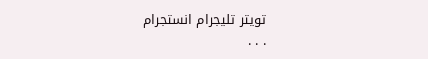تويتر تليجرام انستجرام
. . .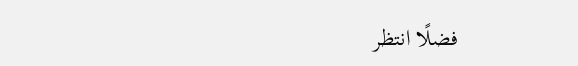فضلًا انتظر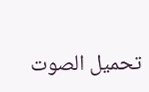تحميل الصوت